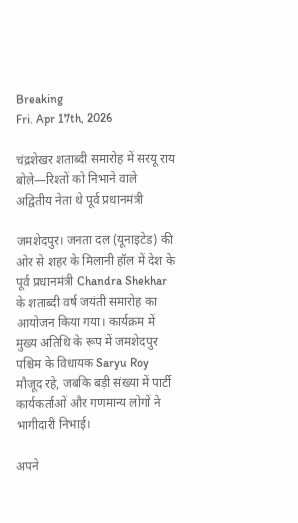Breaking
Fri. Apr 17th, 2026

चंद्रशेखर शताब्दी समारोह में सरयू राय बोले—रिश्तों को निभाने वाले अद्वितीय नेता थे पूर्व प्रधानमंत्री

जमशेदपुर। जनता दल (यूनाइटेड) की ओर से शहर के मिलानी हॉल में देश के पूर्व प्रधानमंत्री Chandra Shekhar के शताब्दी वर्ष जयंती समारोह का आयोजन किया गया। कार्यक्रम में मुख्य अतिथि के रूप में जमशेदपुर पश्चिम के विधायक Saryu Roy मौजूद रहे, जबकि बड़ी संख्या में पार्टी कार्यकर्ताओं और गणमान्य लोगों ने भागीदारी निभाई।

अपने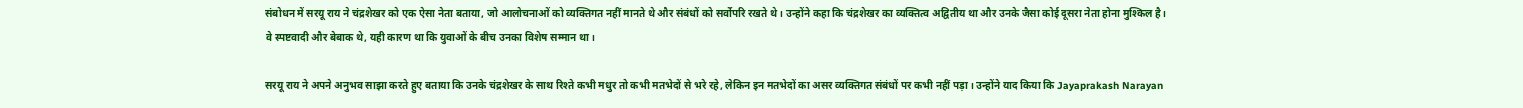संबोधन में सरयू राय ने चंद्रशेखर को एक ऐसा नेता बताया, जो आलोचनाओं को व्यक्तिगत नहीं मानते थे और संबंधों को सर्वोपरि रखते थे। उन्होंने कहा कि चंद्रशेखर का व्यक्तित्व अद्वितीय था और उनके जैसा कोई दूसरा नेता होना मुश्किल है। वे स्पष्टवादी और बेबाक थे, यही कारण था कि युवाओं के बीच उनका विशेष सम्मान था।

सरयू राय ने अपने अनुभव साझा करते हुए बताया कि उनके चंद्रशेखर के साथ रिश्ते कभी मधुर तो कभी मतभेदों से भरे रहे, लेकिन इन मतभेदों का असर व्यक्तिगत संबंधों पर कभी नहीं पड़ा। उन्होंने याद किया कि Jayaprakash Narayan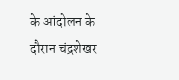के आंदोलन के दौरान चंद्रशेखर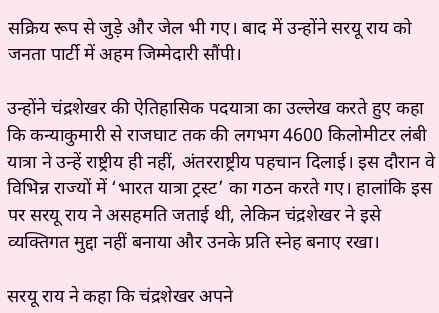सक्रिय रूप से जुड़े और जेल भी गए। बाद में उन्होंने सरयू राय को जनता पार्टी में अहम जिम्मेदारी सौंपी।

उन्होंने चंद्रशेखर की ऐतिहासिक पदयात्रा का उल्लेख करते हुए कहा कि कन्याकुमारी से राजघाट तक की लगभग 4600 किलोमीटर लंबी यात्रा ने उन्हें राष्ट्रीय ही नहीं, अंतरराष्ट्रीय पहचान दिलाई। इस दौरान वे विभिन्न राज्यों में ‘भारत यात्रा ट्रस्ट’ का गठन करते गए। हालांकि इस पर सरयू राय ने असहमति जताई थी, लेकिन चंद्रशेखर ने इसे व्यक्तिगत मुद्दा नहीं बनाया और उनके प्रति स्नेह बनाए रखा।

सरयू राय ने कहा कि चंद्रशेखर अपने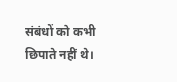संबंधों को कभी छिपाते नहीं थे।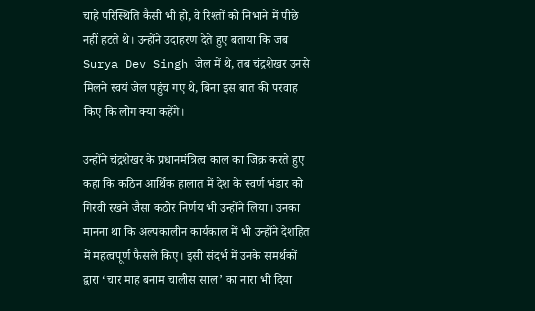चाहे परिस्थिति कैसी भी हो, वे रिश्तों को निभाने में पीछे नहीं हटते थे। उन्होंने उदाहरण देते हुए बताया कि जब Surya Dev Singh जेल में थे, तब चंद्रशेखर उनसे मिलने स्वयं जेल पहुंच गए थे, बिना इस बात की परवाह किए कि लोग क्या कहेंगे।

उन्होंने चंद्रशेखर के प्रधानमंत्रित्व काल का जिक्र करते हुए कहा कि कठिन आर्थिक हालात में देश के स्वर्ण भंडार को गिरवी रखने जैसा कठोर निर्णय भी उन्होंने लिया। उनका मानना था कि अल्पकालीन कार्यकाल में भी उन्होंने देशहित में महत्वपूर्ण फैसले किए। इसी संदर्भ में उनके समर्थकों द्वारा ‘चार माह बनाम चालीस साल’ का नारा भी दिया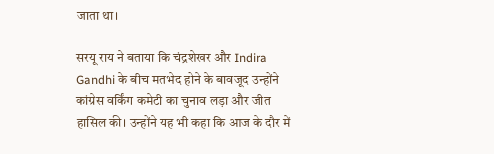जाता था।

सरयू राय ने बताया कि चंद्रशेखर और Indira Gandhi के बीच मतभेद होने के बावजूद उन्होंने कांग्रेस वर्किंग कमेटी का चुनाव लड़ा और जीत हासिल की। उन्होंने यह भी कहा कि आज के दौर में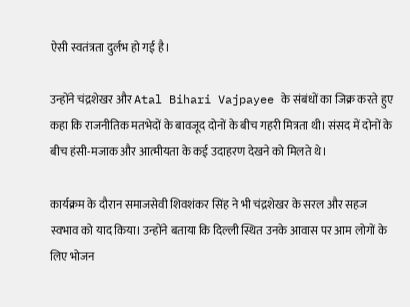ऐसी स्वतंत्रता दुर्लभ हो गई है।

उन्होंने चंद्रशेखर और Atal Bihari Vajpayee के संबंधों का जिक्र करते हुए कहा कि राजनीतिक मतभेदों के बावजूद दोनों के बीच गहरी मित्रता थी। संसद में दोनों के बीच हंसी-मजाक और आत्मीयता के कई उदाहरण देखने को मिलते थे।

कार्यक्रम के दौरान समाजसेवी शिवशंकर सिंह ने भी चंद्रशेखर के सरल और सहज स्वभाव को याद किया। उन्होंने बताया कि दिल्ली स्थित उनके आवास पर आम लोगों के लिए भोजन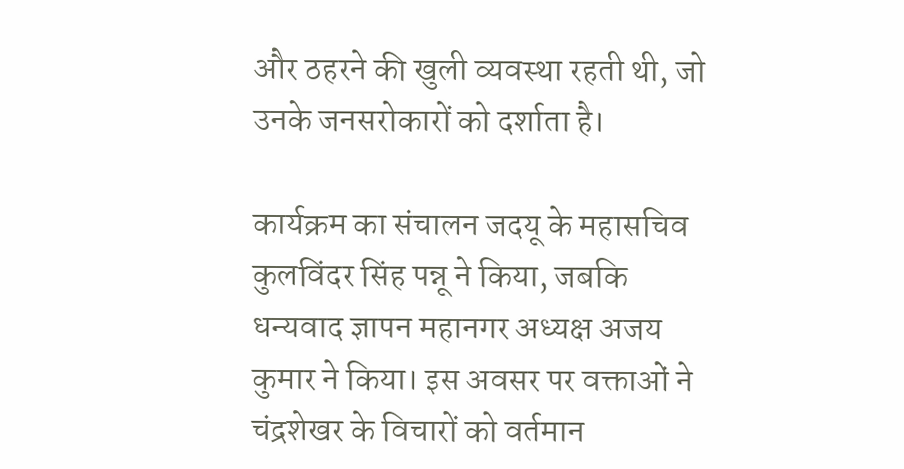और ठहरने की खुली व्यवस्था रहती थी, जो उनके जनसरोकारों को दर्शाता है।

कार्यक्रम का संचालन जदयू के महासचिव कुलविंदर सिंह पन्नू ने किया, जबकि धन्यवाद ज्ञापन महानगर अध्यक्ष अजय कुमार ने किया। इस अवसर पर वक्ताओं ने चंद्रशेखर के विचारों को वर्तमान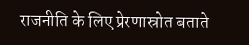राजनीति के लिए प्रेरणास्रोत बताते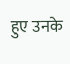हुए उनके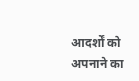आदर्शों को अपनाने का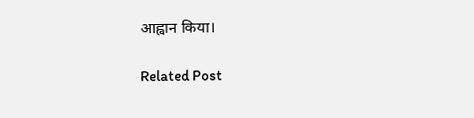आह्वान किया।

Related Post